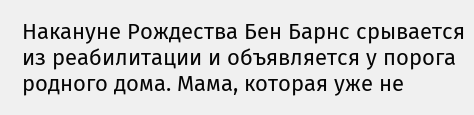Накануне Рождества Бен Барнс срывается из реабилитации и объявляется у порога родного дома. Мама, которая уже не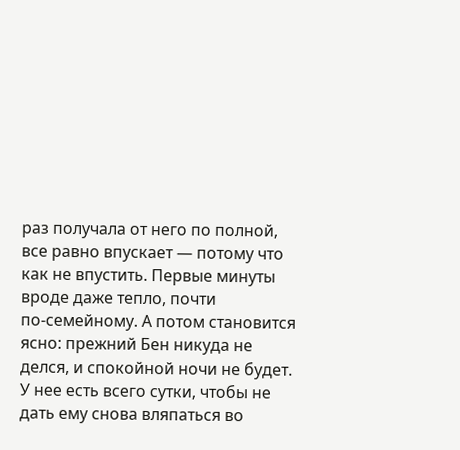раз получала от него по полной, все равно впускает — потому что как не впустить. Первые минуты вроде даже тепло, почти по‑семейному. А потом становится ясно: прежний Бен никуда не делся, и спокойной ночи не будет. У нее есть всего сутки, чтобы не дать ему снова вляпаться во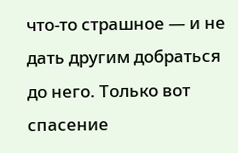что‑то страшное — и не дать другим добраться до него. Только вот спасение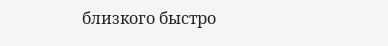близкого быстро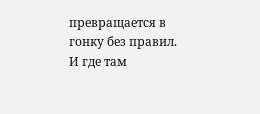превращается в гонку без правил. И где там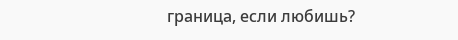граница, если любишь?